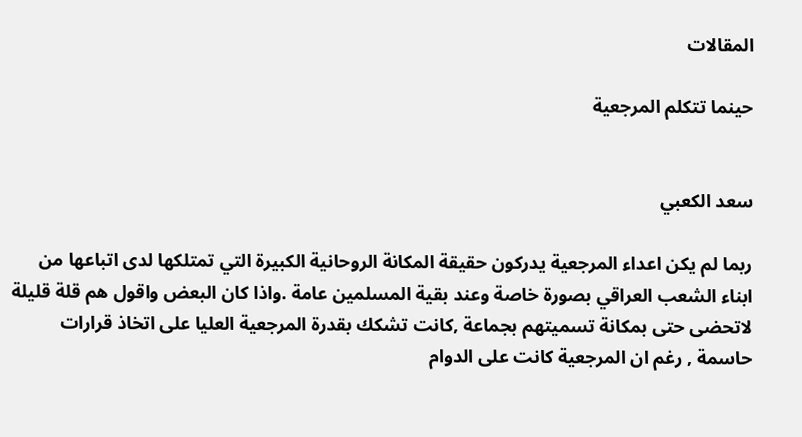المقالات

حينما تتكلم المرجعية


سعد الكعبي

ربما لم يكن اعداء المرجعية يدركون حقيقة المكانة الروحانية الكبيرة التي تمتلكها لدى اتباعها من ابناء الشعب العراقي بصورة خاصة وعند بقية المسلمين عامة .واذا كان البعض واقول هم قلة قليلة لاتحضى حتى بمكانة تسميتهم بجماعة ,كانت تشكك بقدرة المرجعية العليا على اتخاذ قرارات حاسمة , رغم ان المرجعية كانت على الدوام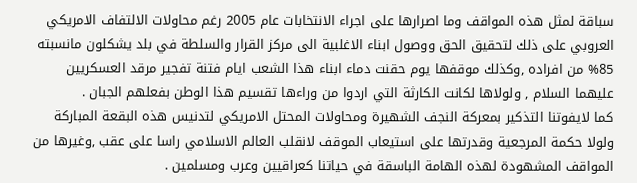سباقة لمثل هذه المواقف وما اصرارها على اجراء الانتخابات عام 2005 رغم محاولات الالتفاف الامريكي العروبي على ذلك لتحقيق الحق ووصول ابناء الاغلبية الى مركز القرار والسلطة في بلد يشكلون مانسبته 85% من افراده ,وكذلك موقفها يوم حقنت دماء ابناء هذا الشعب ايام فتنة تفجير مرقد العسكريين عليهما السلام , ولولاها لكانت الكارثة التي اردوا من وراءها تقسيم هذا الوطن بفعلهم الجبان .
كما لايفوتنا التذكير بمعركة النجف الشهيرة ومحاولات المحتل الامريكي لتدنيس هذه البقعة المباركة ولولا حكمة المرجعية وقدرتها على استيعاب الموقف لانقلب العالم الاسلامي راسا على عقب ,وغيرها من المواقف المشهودة لهذه الهامة الباسقة في حياتنا كعراقيين وعرب ومسلمين .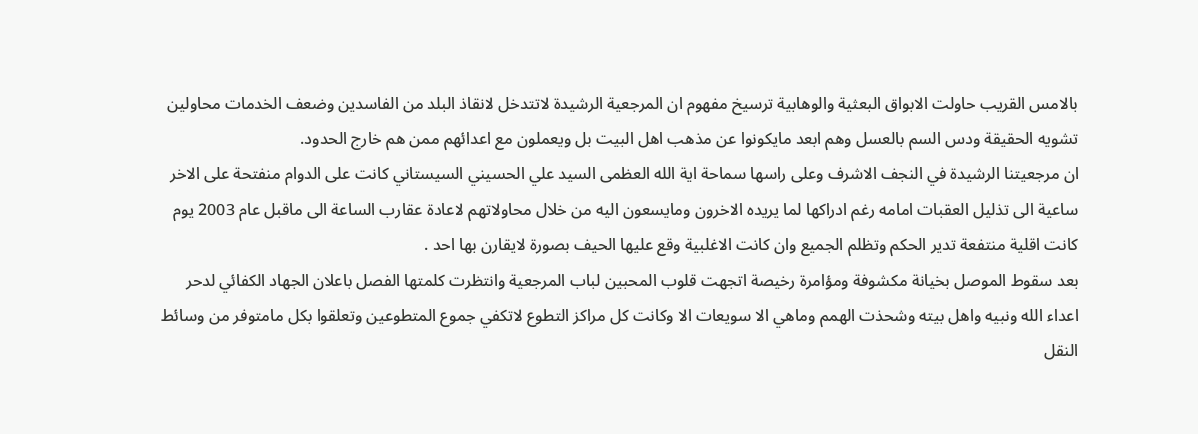بالامس القريب حاولت الابواق البعثية والوهابية ترسيخ مفهوم ان المرجعية الرشيدة لاتتدخل لانقاذ البلد من الفاسدين وضعف الخدمات محاولين تشويه الحقيقة ودس السم بالعسل وهم ابعد مايكونوا عن مذهب اهل البيت بل ويعملون مع اعدائهم ممن هم خارج الحدود.
ان مرجعيتنا الرشيدة في النجف الاشرف وعلى راسها سماحة اية الله العظمى السيد علي الحسيني السيستاني كانت على الدوام منفتحة على الاخر ساعية الى تذليل العقبات امامه رغم ادراكها لما يريده الاخرون ومايسعون اليه من خلال محاولاتهم لاعادة عقارب الساعة الى ماقبل عام 2003 يوم كانت اقلية منتفعة تدير الحكم وتظلم الجميع وان كانت الاغلبية وقع عليها الحيف بصورة لايقارن بها احد .
بعد سقوط الموصل بخيانة مكشوفة ومؤامرة رخيصة اتجهت قلوب المحبين لباب المرجعية وانتظرت كلمتها الفصل باعلان الجهاد الكفائي لدحر اعداء الله ونبيه واهل بيته وشحذت الهمم وماهي الا سويعات الا وكانت كل مراكز التطوع لاتكفي جموع المتطوعين وتعلقوا بكل مامتوفر من وسائط النقل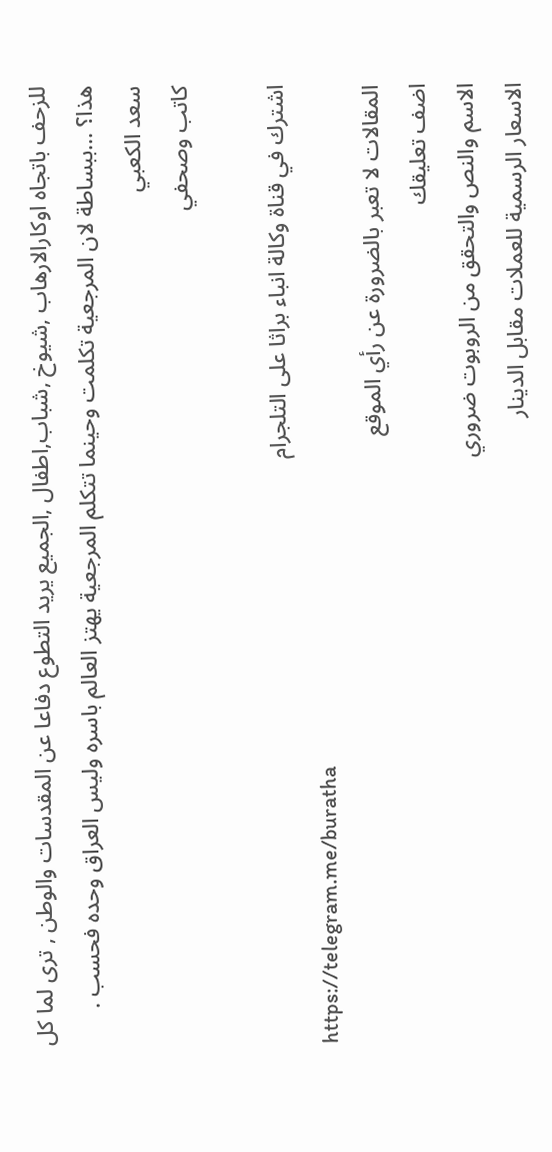للزحف باتجاه اوكارالارهاب ,شيوخ ,شباب,اطفال ,الجميع يريد التطوع دفاعا عن المقدسات والوطن , ترى لما كل هذا؟ ...ببساطة لان المرجعية تكلمت وحينما تتكلم المرجعية يهتز العالم باسره وليس العراق وحده فحسب .
سعد الكعبي
كاتب وصحفي

اشترك في قناة وكالة انباء براثا على التلجرام
https://telegram.me/buratha
المقالات لا تعبر بالضرورة عن رأي الموقع
اضف تعليقك
الاسم والنص والتحقق من الروبوت ضروري
الاسعار الرسمية للعملات مقابل الدينار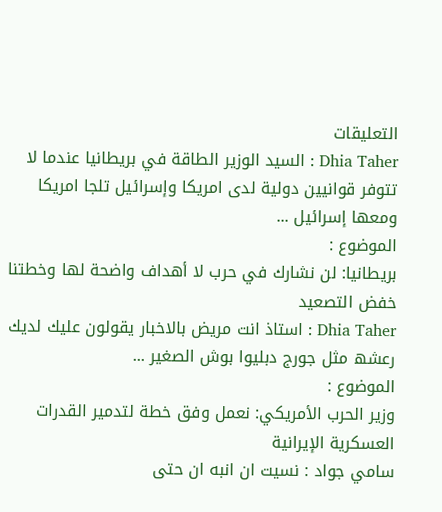التعليقات
Dhia Taher : السيد الوزير الطاقة في بريطانيا عندما لا تتوفر قوانيين دولية لدى امريكا وإسرائيل تلجا امريكا ومعھا إسرائيل ...
الموضوع :
بريطانيا: لن نشارك في حرب لا أهداف واضحة لها وخطتنا خفض التصعيد
Dhia Taher : استاذ انت مريض بالاخبار يقولون عليك لديك رعشھ مثل جورج دبليوا بوش الصغير ...
الموضوع :
وزير الحرب الأمريكي: نعمل وفق خطة لتدمير القدرات العسكرية الإيرانية
سامي جواد : نسيت ان انبه ان حتى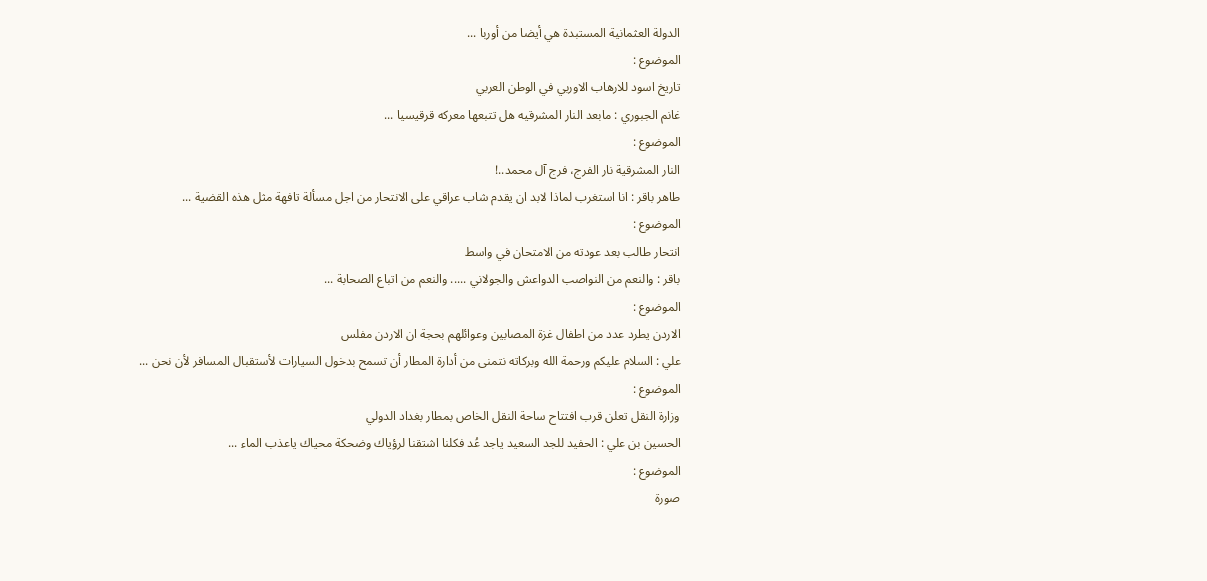الدولة العثمانية المستبدة هي أيضا من أوربا ...
الموضوع :
تاريخ اسود للارهاب الاوربي في الوطن العربي
غانم الجبوري : مابعد النار المشرقيه هل تتبعها معركه قرقيسيا ...
الموضوع :
النار المشرقية نار الفرج، فرج آل محمد..!
طاهر باقر : انا استغرب لماذا لابد ان يقدم شاب عراقي على الانتحار من اجل مسألة تافهة مثل هذه القضية ...
الموضوع :
انتحار طالب بعد عودته من الامتحان في واسط
باقر : والنعم من النواصب الدواعش والجولاني ..... والنعم من اتباع الصحابة ...
الموضوع :
الاردن يطرد عدد من اطفال غزة المصابين وعوائلهم بحجة ان الاردن مفلس
علي : السلام عليكم ورحمة الله وبركاته نتمنى من أدارة المطار أن تسمح بدخول السيارات لأستقبال المسافر لأن نحن ...
الموضوع :
وزارة النقل تعلن قرب افتتاح ساحة النقل الخاص بمطار بغداد الدولي
الحسين بن علي : الحفيد للجد السعيد ياجد عُد فكلنا اشتقنا لرؤياك وضحكة محياك ياعذب الماء ...
الموضوع :
صورة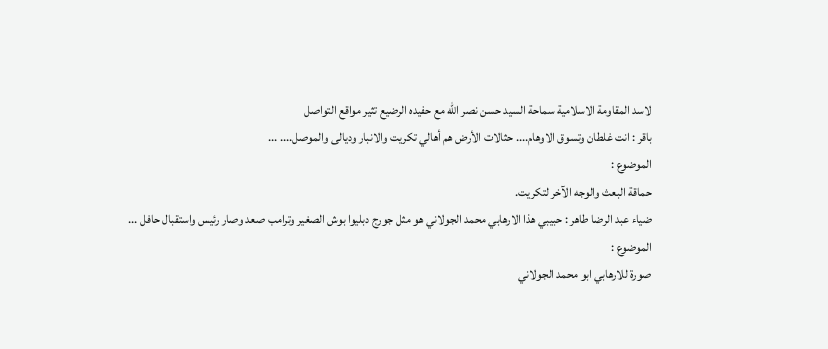لاسد المقاومة الاسلامية سماحة السيد حسن نصر الله مع حفيده الرضيع تثير مواقع التواصل
باقر : انت غلطان وتسوق الاوهام.... حثالات الأرض هم أهالي تكريت والانبار وديالى والموصل.... ...
الموضوع :
حماقة البعث والوجه الآخر لتكريت.
ضياء عبد الرضا طاهر : حبيبي ھذا الارھابي محمد الجولاني ھو مثل جورج دبليوا بوش الصغير وترامب صعد وصار رئيس واستقبال حافل ...
الموضوع :
صورة للارهابي ابو محمد الجولاني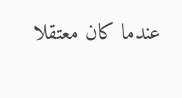عندما كان معتقلا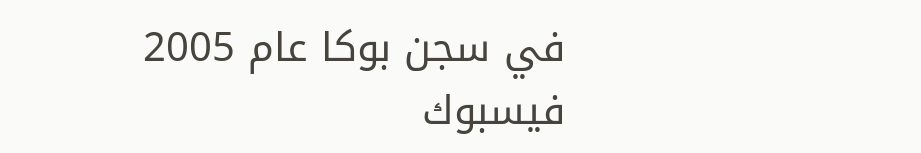في سجن بوكا عام 2005
فيسبوك